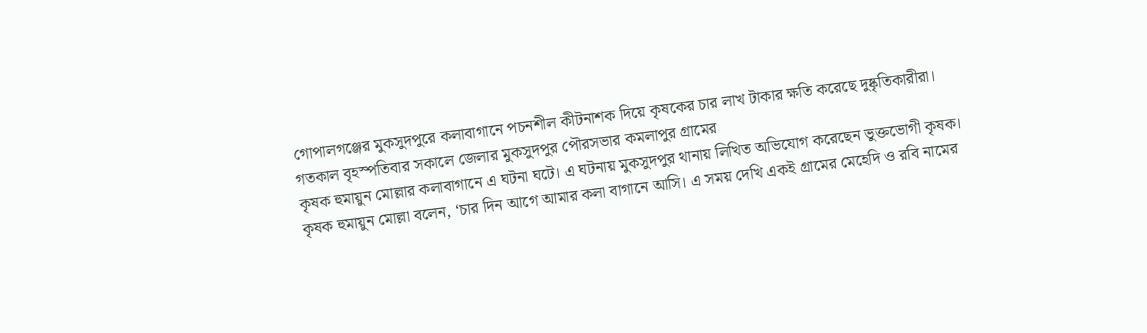গোপালগঞ্জের মুকসুদপুরে কলাবাগানে পচনশীল কীটনাশক দিয়ে কৃষকের চার লাখ টাকার ক্ষতি করেছে দুষ্কৃতিকারীরা। গতকাল বৃহস্পতিবার সকালে জেলার মুকসুদপুর পৌরসভার কমলাপুর গ্রামের
কৃষক হুমায়ুন মোল্লার কলাবাগানে এ ঘটনা ঘটে। এ ঘটনায় মুকসুদপুর থানায় লিখিত অভিযোগ করেছেন ভুক্তভোগী কৃষক।
কৃষক হুমায়ুন মোল্লা বলেন, ‘চার দিন আগে আমার কলা বাগানে আসি। এ সময় দেখি একই গ্রামের মেহেদি ও রবি নামের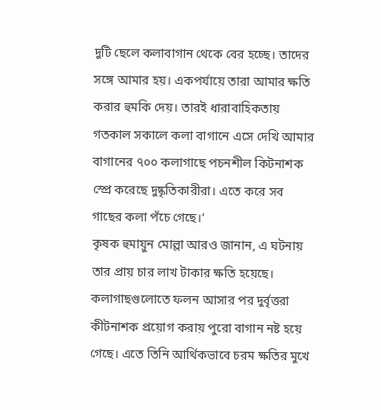দুটি ছেলে কলাবাগান থেকে বের হচ্ছে। তাদের সঙ্গে আমার হয়। একপর্যায়ে তারা আমার ক্ষতি করার হুমকি দেয়। তারই ধারাবাহিকতায় গতকাল সকালে কলা বাগানে এসে দেখি আমার বাগানের ৭০০ কলাগাছে পচনশীল কিটনাশক স্প্রে করেছে দুষ্কৃতিকারীরা। এতে করে সব গাছের কলা পঁচে গেছে।’
কৃষক হুমায়ুন মোল্লা আরও জানান, এ ঘটনায় তার প্রায় চার লাখ টাকার ক্ষতি হয়েছে। কলাগাছগুলোতে ফলন আসার পর দুর্বৃত্তরা কীটনাশক প্রয়োগ করায় পুরো বাগান নষ্ট হয়ে গেছে। এতে তিনি আর্থিকভাবে চরম ক্ষতির মুখে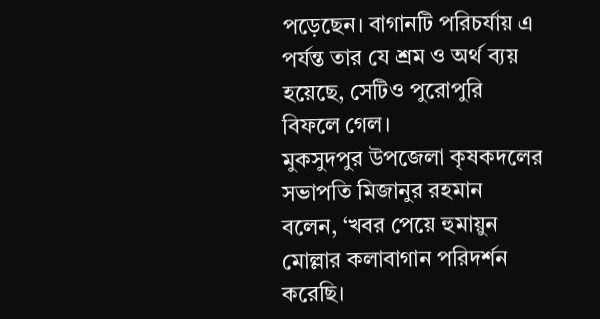পড়েছেন। বাগানটি পরিচর্যায় এ পর্যন্ত তার যে শ্রম ও অর্থ ব্যয় হয়েছে, সেটিও পুরোপুরি বিফলে গেল।
মুকসুদপুর উপজেলা কৃষকদলের সভাপতি মিজানুর রহমান বলেন, ‘খবর পেয়ে হুমায়ুন মোল্লার কলাবাগান পরিদর্শন করেছি।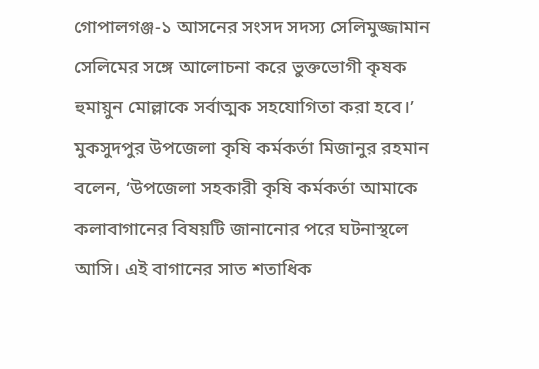গোপালগঞ্জ-১ আসনের সংসদ সদস্য সেলিমুজ্জামান সেলিমের সঙ্গে আলোচনা করে ভুক্তভোগী কৃষক হুমায়ুন মোল্লাকে সর্বাত্মক সহযোগিতা করা হবে।’
মুকসুদপুর উপজেলা কৃষি কর্মকর্তা মিজানুর রহমান বলেন, ‘উপজেলা সহকারী কৃষি কর্মকর্তা আমাকে কলাবাগানের বিষয়টি জানানোর পরে ঘটনাস্থলে আসি। এই বাগানের সাত শতাধিক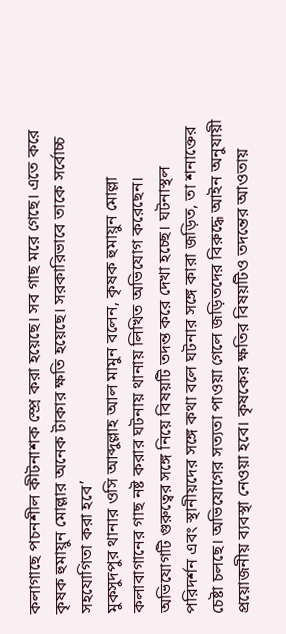কলাগাছে পচনশীল কীটনাশক স্প্রে করা হয়েছে। সব গাছ মরে গেছে। এতে করে কৃষক হুমায়ুন মোল্লার অনেক টাকার ক্ষতি হয়েছে। সরকারিভাবে তাকে সর্বোচ্চ সহযোগিতা করা হবে’
মুকসুদপুর থানার ওসি আব্দুল্লাহ আল মামুন বলেন, কৃষক হুমায়ুন মোল্লা কলাবাগানের গাছ নষ্ট করার ঘটনায় থানায় লিখিত অভিযোগ করেছেন। অভিযোগটি গুরুত্বের সঙ্গে নিয়ে বিষয়টি তদন্ত করে দেখা হচ্ছে। ঘটনাস্থল পরিদর্শন এবং স্থানীয়দের সঙ্গে কথা বলে ঘটনার সঙ্গে কারা জড়িত, তা শনাক্তের চেষ্টা চলছে। অভিযোগের সত্যতা পাওয়া গেলে জড়িতদের বিরুদ্ধে আইন অনুযায়ী প্রয়োজনীয় ব্যবস্থা নেওয়া হবে। কৃষকের ক্ষতির বিষয়টিও তদন্তের আওতায়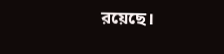রয়েছে।